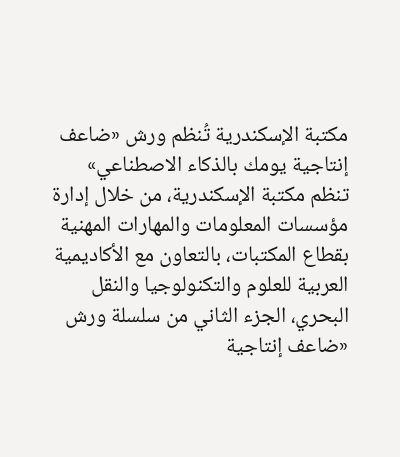مكتبة الإسكندرية تُنظم ورش «ضاعف إنتاجية يومك بالذكاء الاصطناعي»
تنظم مكتبة الإسكندرية، من خلال إدارة مؤسسات المعلومات والمهارات المهنية بقطاع المكتبات، بالتعاون مع الأكاديمية العربية للعلوم والتكنولوجيا والنقل البحري، الجزء الثاني من سلسلة ورش «ضاعف إنتاجية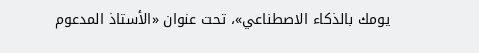يومك بالذكاء الاصطناعي»، تحت عنوان «الأستاذ المدعوم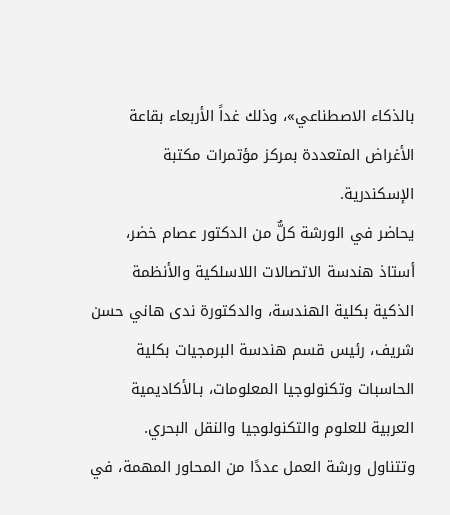بالذكاء الاصطناعي»، وذلك غداً الأربعاء بقاعة الأغراض المتعددة بمركز مؤتمرات مكتبة الإسكندرية.
يحاضر في الورشة كلٌّ من الدكتور عصام خضر، أستاذ هندسة الاتصالات اللاسلكية والأنظمة الذكية بكلية الهندسة، والدكتورة ندى هاني حسن شريف، رئيس قسم هندسة البرمجيات بكلية الحاسبات وتكنولوجيا المعلومات، بـالأكاديمية العربية للعلوم والتكنولوجيا والنقل البحري.
وتتناول ورشة العمل عددًا من المحاور المهمة، في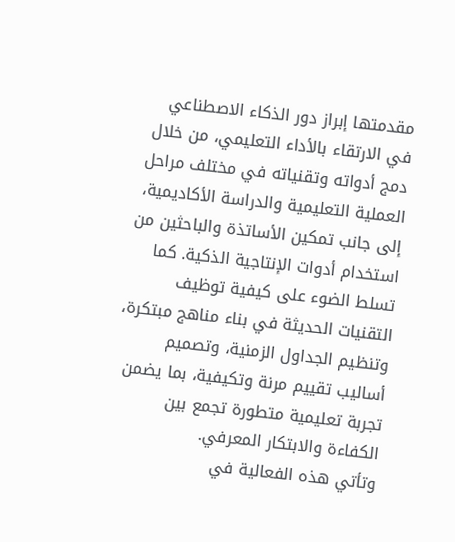مقدمتها إبراز دور الذكاء الاصطناعي في الارتقاء بالأداء التعليمي، من خلال دمج أدواته وتقنياته في مختلف مراحل العملية التعليمية والدراسة الأكاديمية، إلى جانب تمكين الأساتذة والباحثين من استخدام أدوات الإنتاجية الذكية. كما تسلط الضوء على كيفية توظيف التقنيات الحديثة في بناء مناهج مبتكرة، وتنظيم الجداول الزمنية، وتصميم أساليب تقييم مرنة وتكيفية، بما يضمن تجربة تعليمية متطورة تجمع بين الكفاءة والابتكار المعرفي.
وتأتي هذه الفعالية في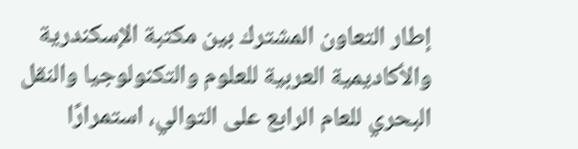إطار التعاون المشترك بين مكتبة الإسكندرية والأكاديمية العربية للعلوم والتكنولوجيا والنقل البحري للعام الرابع على التوالي، استمرارًا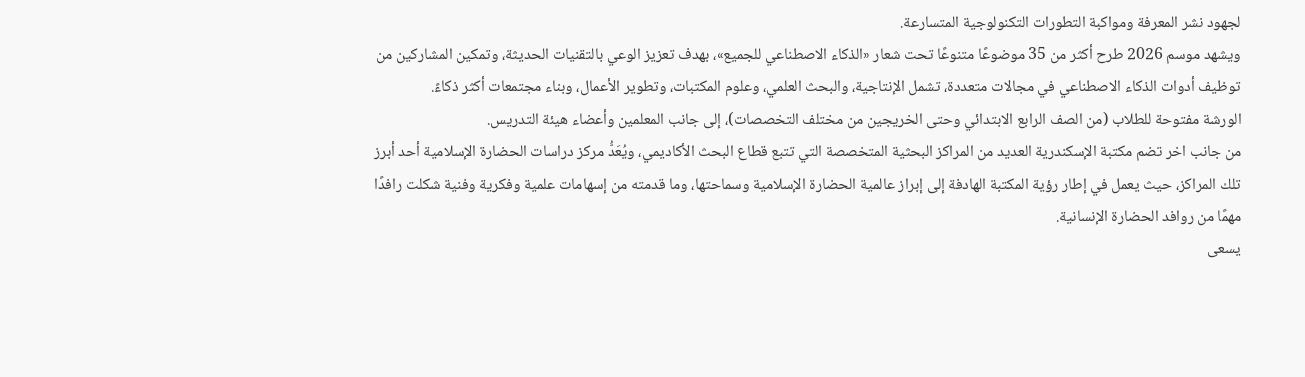لجهود نشر المعرفة ومواكبة التطورات التكنولوجية المتسارعة.
ويشهد موسم 2026 طرح أكثر من 35 موضوعًا متنوعًا تحت شعار «الذكاء الاصطناعي للجميع»، بهدف تعزيز الوعي بالتقنيات الحديثة، وتمكين المشاركين من توظيف أدوات الذكاء الاصطناعي في مجالات متعددة، تشمل الإنتاجية، والبحث العلمي، وعلوم المكتبات، وتطوير الأعمال، وبناء مجتمعات أكثر ذكاءً.
الورشة مفتوحة للطلاب (من الصف الرابع الابتدائي وحتى الخريجين من مختلف التخصصات)، إلى جانب المعلمين وأعضاء هيئة التدريس.
من جانب اخر تضم مكتبة الإسكندرية العديد من المراكز البحثية المتخصصة التي تتبع قطاع البحث الأكاديمي، ويُعَدُّ مركز دراسات الحضارة الإسلامية أحد أبرز تلك المراكز، حيث يعمل في إطار رؤية المكتبة الهادفة إلى إبراز عالمية الحضارة الإسلامية وسماحتها، وما قدمته من إسهامات علمية وفكرية وفنية شكلت رافدًا مهمًا من روافد الحضارة الإنسانية.
يسعى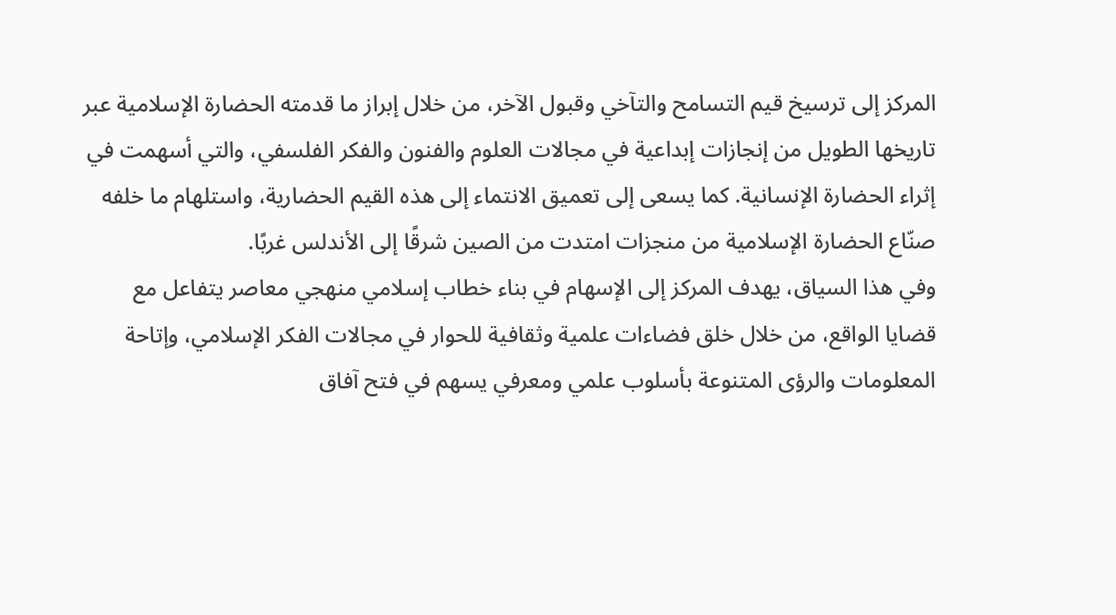المركز إلى ترسيخ قيم التسامح والتآخي وقبول الآخر، من خلال إبراز ما قدمته الحضارة الإسلامية عبر تاريخها الطويل من إنجازات إبداعية في مجالات العلوم والفنون والفكر الفلسفي، والتي أسهمت في إثراء الحضارة الإنسانية. كما يسعى إلى تعميق الانتماء إلى هذه القيم الحضارية، واستلهام ما خلفه صنّاع الحضارة الإسلامية من منجزات امتدت من الصين شرقًا إلى الأندلس غربًا.
وفي هذا السياق، يهدف المركز إلى الإسهام في بناء خطاب إسلامي منهجي معاصر يتفاعل مع قضايا الواقع، من خلال خلق فضاءات علمية وثقافية للحوار في مجالات الفكر الإسلامي، وإتاحة المعلومات والرؤى المتنوعة بأسلوب علمي ومعرفي يسهم في فتح آفاق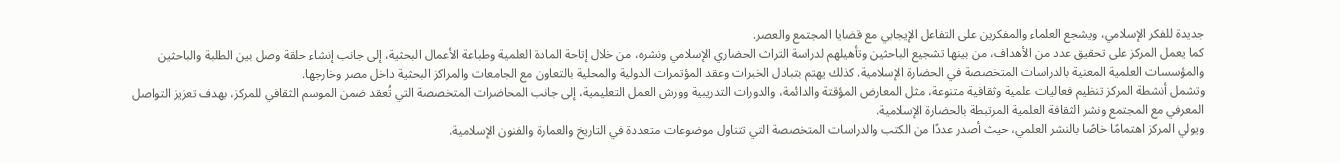جديدة للفكر الإسلامي، ويشجع العلماء والمفكرين على التفاعل الإيجابي مع قضايا المجتمع والعصر.
كما يعمل المركز على تحقيق عدد من الأهداف، من بينها تشجيع الباحثين وتأهيلهم لدراسة التراث الحضاري الإسلامي ونشره، من خلال إتاحة المادة العلمية وطباعة الأعمال البحثية، إلى جانب إنشاء حلقة وصل بين الطلبة والباحثين والمؤسسات العلمية المعنية بالدراسات المتخصصة في الحضارة الإسلامية. كذلك يهتم بتبادل الخبرات وعقد المؤتمرات الدولية والمحلية بالتعاون مع الجامعات والمراكز البحثية داخل مصر وخارجها.
وتشمل أنشطة المركز تنظيم فعاليات علمية وثقافية متنوعة، مثل المعارض المؤقتة والدائمة، والدورات التدريبية وورش العمل التعليمية، إلى جانب المحاضرات المتخصصة التي تُعقد ضمن الموسم الثقافي للمركز، بهدف تعزيز التواصل المعرفي مع المجتمع ونشر الثقافة العلمية المرتبطة بالحضارة الإسلامية.
ويولي المركز اهتمامًا خاصًا بالنشر العلمي، حيث أصدر عددًا من الكتب والدراسات المتخصصة التي تتناول موضوعات متعددة في التاريخ والعمارة والفنون الإسلامية.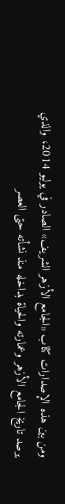ومن بين هذه الإصدارات كتاب «الجامع الأزهر الشريف» الصادر في يوليو 2014، والذي يرصد تاريخ الجامع الأزهر وعمارته والحياة بداخله منذ نشأته حتى العصر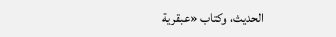الحديث، وكتاب «عبقرية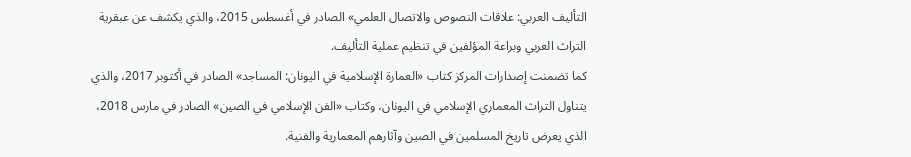التأليف العربي: علاقات النصوص والاتصال العلمي» الصادر في أغسطس 2015، والذي يكشف عن عبقرية التراث العربي وبراعة المؤلفين في تنظيم عملية التأليف.
كما تضمنت إصدارات المركز كتاب «العمارة الإسلامية في اليونان: المساجد» الصادر في أكتوبر 2017، والذي يتناول التراث المعماري الإسلامي في اليونان، وكتاب «الفن الإسلامي في الصين» الصادر في مارس 2018، الذي يعرض تاريخ المسلمين في الصين وآثارهم المعمارية والفنية.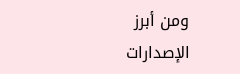ومن أبرز الإصدارات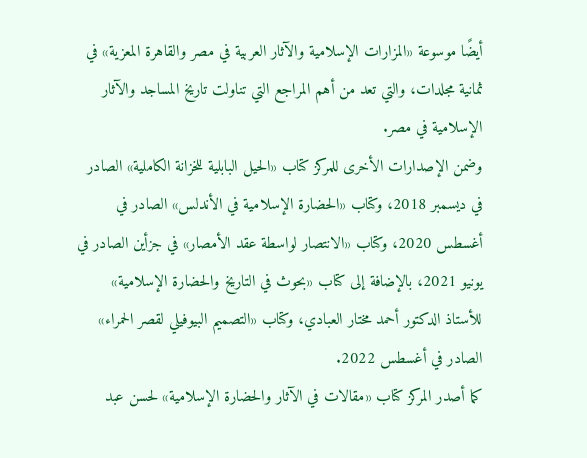أيضًا موسوعة «المزارات الإسلامية والآثار العربية في مصر والقاهرة المعزية» في ثمانية مجلدات، والتي تعد من أهم المراجع التي تناولت تاريخ المساجد والآثار الإسلامية في مصر.
وضمن الإصدارات الأخرى للمركز كتاب «الحيل البابلية للخزانة الكاملية» الصادر في ديسمبر 2018، وكتاب «الحضارة الإسلامية في الأندلس» الصادر في أغسطس 2020، وكتاب «الانتصار لواسطة عقد الأمصار» في جزأين الصادر في يونيو 2021، بالإضافة إلى كتاب «بحوث في التاريخ والحضارة الإسلامية» للأستاذ الدكتور أحمد مختار العبادي، وكتاب «التصميم البيوفيلي لقصر الحمراء» الصادر في أغسطس 2022.
كما أصدر المركز كتاب «مقالات في الآثار والحضارة الإسلامية» لحسن عبد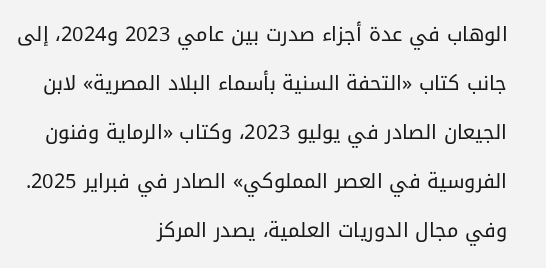الوهاب في عدة أجزاء صدرت بين عامي 2023 و2024، إلى جانب كتاب «التحفة السنية بأسماء البلاد المصرية» لابن الجيعان الصادر في يوليو 2023، وكتاب «الرماية وفنون الفروسية في العصر المملوكي» الصادر في فبراير 2025.
وفي مجال الدوريات العلمية، يصدر المركز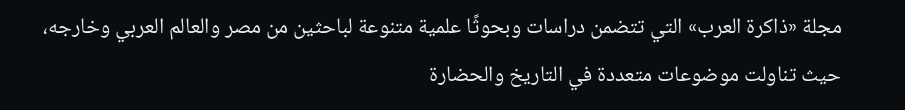مجلة «ذاكرة العرب» التي تتضمن دراسات وبحوثًا علمية متنوعة لباحثين من مصر والعالم العربي وخارجه، حيث تناولت موضوعات متعددة في التاريخ والحضارة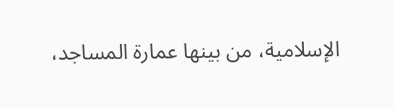الإسلامية، من بينها عمارة المساجد،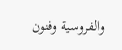والفروسية وفنون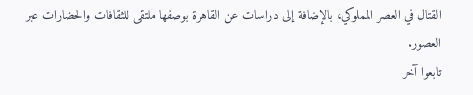القتال في العصر المملوكي، بالإضافة إلى دراسات عن القاهرة بوصفها ملتقى للثقافات والحضارات عبر العصور.
تابعوا آخر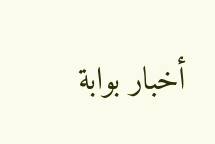أخبار بوابة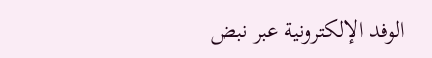الوفد الإلكترونية عبر نبض